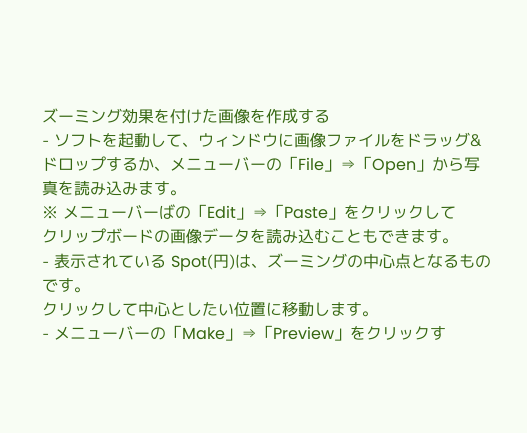ズーミング効果を付けた画像を作成する
- ソフトを起動して、ウィンドウに画像ファイルをドラッグ&ドロップするか、メニューバーの「File」⇒「Open」から写真を読み込みます。
※ メニューバーばの「Edit」⇒「Paste」をクリックして
クリップボードの画像データを読み込むこともできます。
- 表示されている Spot(円)は、ズーミングの中心点となるものです。
クリックして中心としたい位置に移動します。
- メニューバーの「Make」⇒「Preview」をクリックす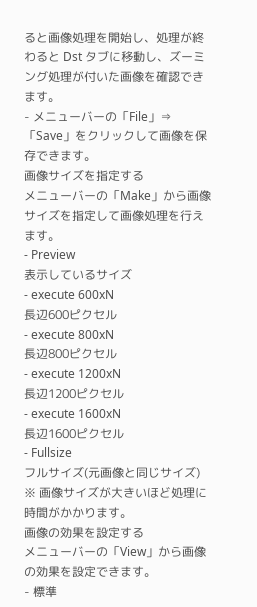ると画像処理を開始し、処理が終わると Dst タブに移動し、ズーミング処理が付いた画像を確認できます。
- メニューバーの「File」⇒「Save」をクリックして画像を保存できます。
画像サイズを指定する
メニューバーの「Make」から画像サイズを指定して画像処理を行えます。
- Preview
表示しているサイズ
- execute 600xN
長辺600ピクセル
- execute 800xN
長辺800ピクセル
- execute 1200xN
長辺1200ピクセル
- execute 1600xN
長辺1600ピクセル
- Fullsize
フルサイズ(元画像と同じサイズ)
※ 画像サイズが大きいほど処理に時間がかかります。
画像の効果を設定する
メニューバーの「View」から画像の効果を設定できます。
- 標準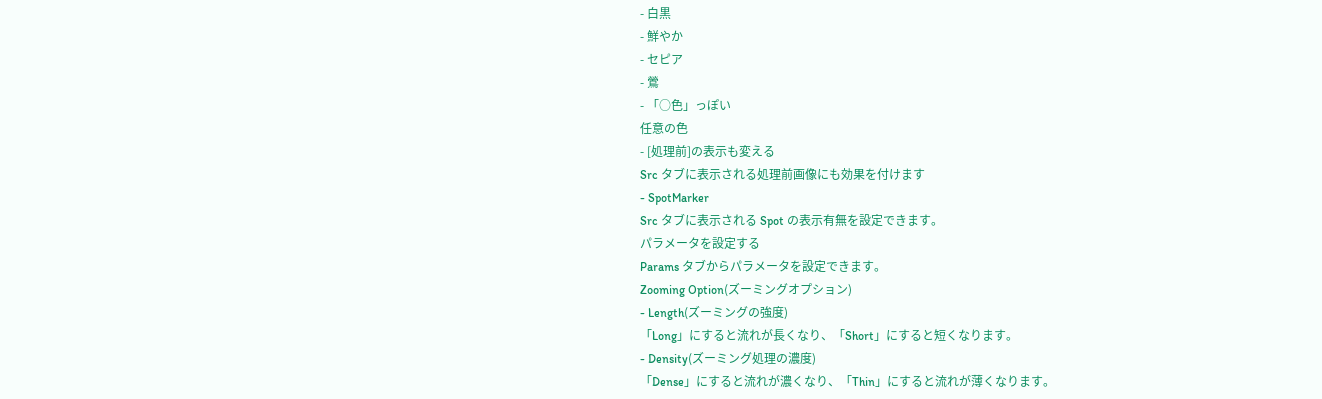- 白黒
- 鮮やか
- セピア
- 鶯
- 「○色」っぽい
任意の色
- [処理前]の表示も変える
Src タブに表示される処理前画像にも効果を付けます
- SpotMarker
Src タブに表示される Spot の表示有無を設定できます。
パラメータを設定する
Params タブからパラメータを設定できます。
Zooming Option(ズーミングオプション)
- Length(ズーミングの強度)
「Long」にすると流れが長くなり、「Short」にすると短くなります。
- Density(ズーミング処理の濃度)
「Dense」にすると流れが濃くなり、「Thin」にすると流れが薄くなります。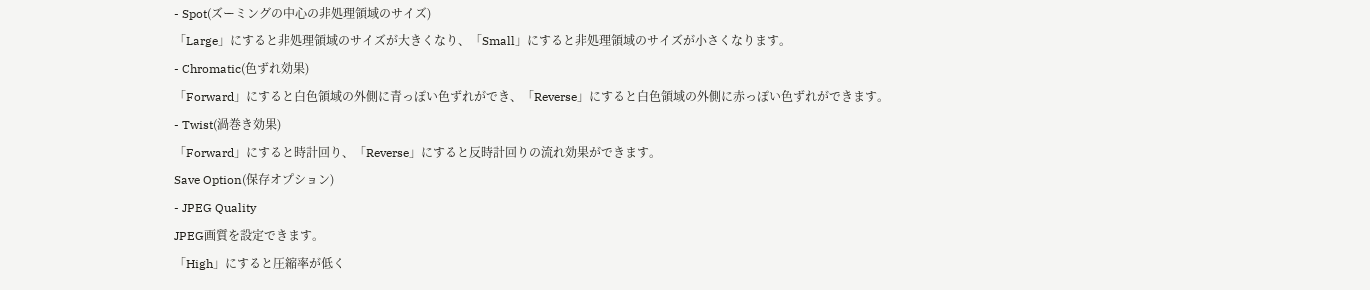- Spot(ズーミングの中心の非処理領域のサイズ)
「Large」にすると非処理領域のサイズが大きくなり、「Small」にすると非処理領域のサイズが小さくなります。
- Chromatic(色ずれ効果)
「Forward」にすると白色領域の外側に青っぽい色ずれができ、「Reverse」にすると白色領域の外側に赤っぽい色ずれができます。
- Twist(渦巻き効果)
「Forward」にすると時計回り、「Reverse」にすると反時計回りの流れ効果ができます。
Save Option(保存オプション)
- JPEG Quality
JPEG画質を設定できます。
「High」にすると圧縮率が低く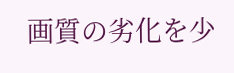画質の劣化を少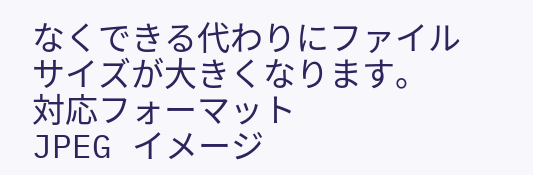なくできる代わりにファイルサイズが大きくなります。
対応フォーマット
JPEG イメージ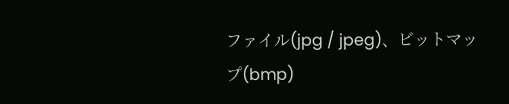ファイル(jpg / jpeg)、ビットマップ(bmp)